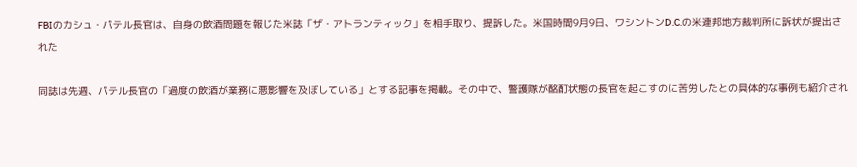FBIのカシュ・パテル長官は、自身の飲酒問題を報じた米誌「ザ・アトランティック」を相手取り、提訴した。米国時間9月9日、ワシントンD.C.の米連邦地方裁判所に訴状が提出された

同誌は先週、パテル長官の「過度の飲酒が業務に悪影響を及ぼしている」とする記事を掲載。その中で、警護隊が酩酊状態の長官を起こすのに苦労したとの具体的な事例も紹介され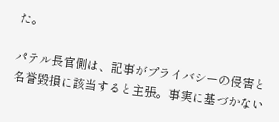た。

パテル長官側は、記事がプライバシーの侵害と名誉毀損に該当すると主張。事実に基づかない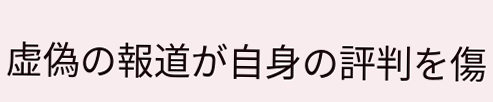虚偽の報道が自身の評判を傷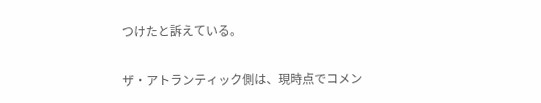つけたと訴えている。

ザ・アトランティック側は、現時点でコメン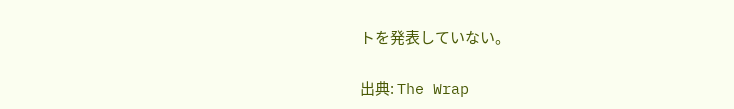トを発表していない。

出典: The Wrap